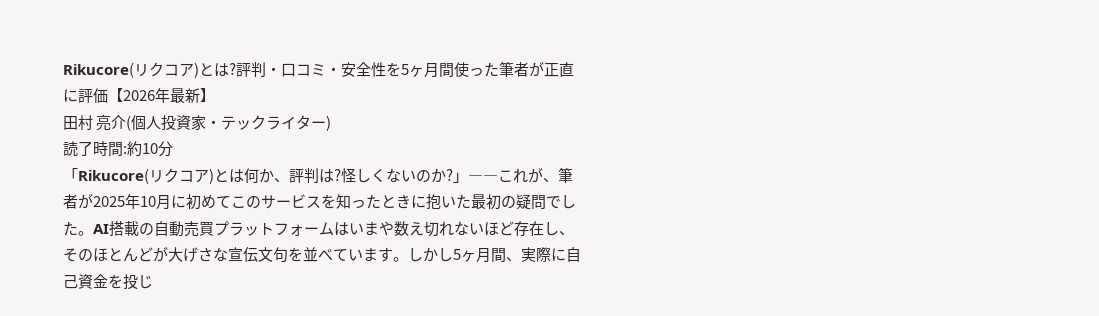Rikucore(リクコア)とは?評判・口コミ・安全性を5ヶ月間使った筆者が正直に評価【2026年最新】
田村 亮介(個人投資家・テックライター)
読了時間:約10分
「Rikucore(リクコア)とは何か、評判は?怪しくないのか?」――これが、筆者が2025年10月に初めてこのサービスを知ったときに抱いた最初の疑問でした。AI搭載の自動売買プラットフォームはいまや数え切れないほど存在し、そのほとんどが大げさな宣伝文句を並べています。しかし5ヶ月間、実際に自己資金を投じ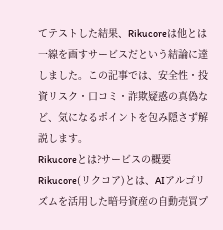てテストした結果、Rikucoreは他とは一線を画すサービスだという結論に達しました。この記事では、安全性・投資リスク・口コミ・詐欺疑惑の真偽など、気になるポイントを包み隠さず解説します。
Rikucoreとは?サービスの概要
Rikucore(リクコア)とは、AIアルゴリズムを活用した暗号資産の自動売買プ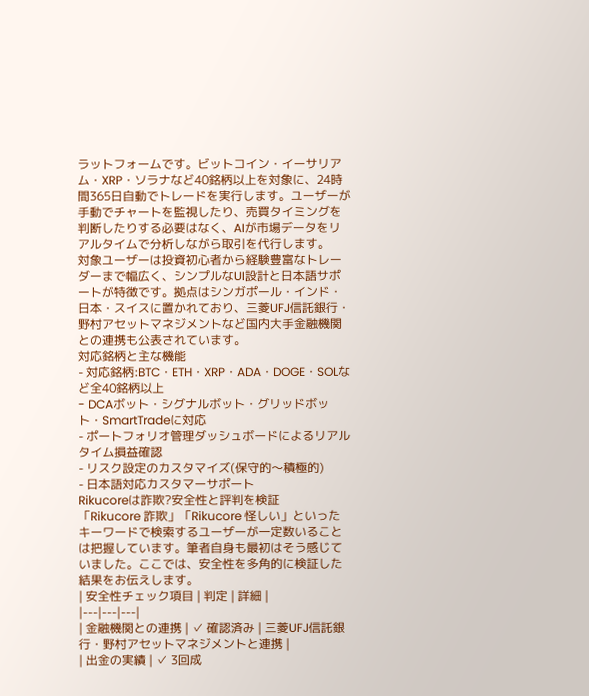ラットフォームです。ビットコイン・イーサリアム・XRP・ソラナなど40銘柄以上を対象に、24時間365日自動でトレードを実行します。ユーザーが手動でチャートを監視したり、売買タイミングを判断したりする必要はなく、AIが市場データをリアルタイムで分析しながら取引を代行します。
対象ユーザーは投資初心者から経験豊富なトレーダーまで幅広く、シンプルなUI設計と日本語サポートが特徴です。拠点はシンガポール・インド・日本・スイスに置かれており、三菱UFJ信託銀行・野村アセットマネジメントなど国内大手金融機関との連携も公表されています。
対応銘柄と主な機能
- 対応銘柄:BTC・ETH・XRP・ADA・DOGE・SOLなど全40銘柄以上
- DCAボット・シグナルボット・グリッドボット・SmartTradeに対応
- ポートフォリオ管理ダッシュボードによるリアルタイム損益確認
- リスク設定のカスタマイズ(保守的〜積極的)
- 日本語対応カスタマーサポート
Rikucoreは詐欺?安全性と評判を検証
「Rikucore 詐欺」「Rikucore 怪しい」といったキーワードで検索するユーザーが一定数いることは把握しています。筆者自身も最初はそう感じていました。ここでは、安全性を多角的に検証した結果をお伝えします。
| 安全性チェック項目 | 判定 | 詳細 |
|---|---|---|
| 金融機関との連携 | ✓ 確認済み | 三菱UFJ信託銀行・野村アセットマネジメントと連携 |
| 出金の実績 | ✓ 3回成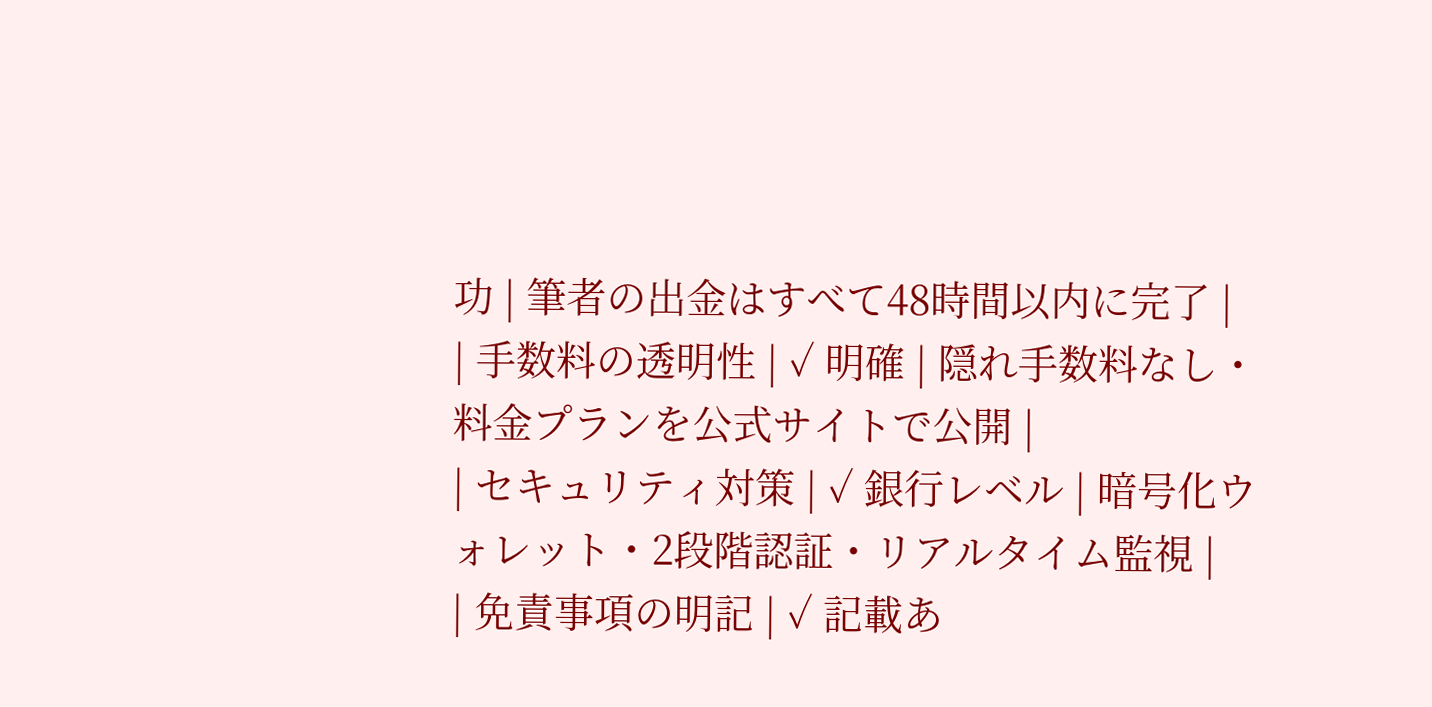功 | 筆者の出金はすべて48時間以内に完了 |
| 手数料の透明性 | ✓ 明確 | 隠れ手数料なし・料金プランを公式サイトで公開 |
| セキュリティ対策 | ✓ 銀行レベル | 暗号化ウォレット・2段階認証・リアルタイム監視 |
| 免責事項の明記 | ✓ 記載あ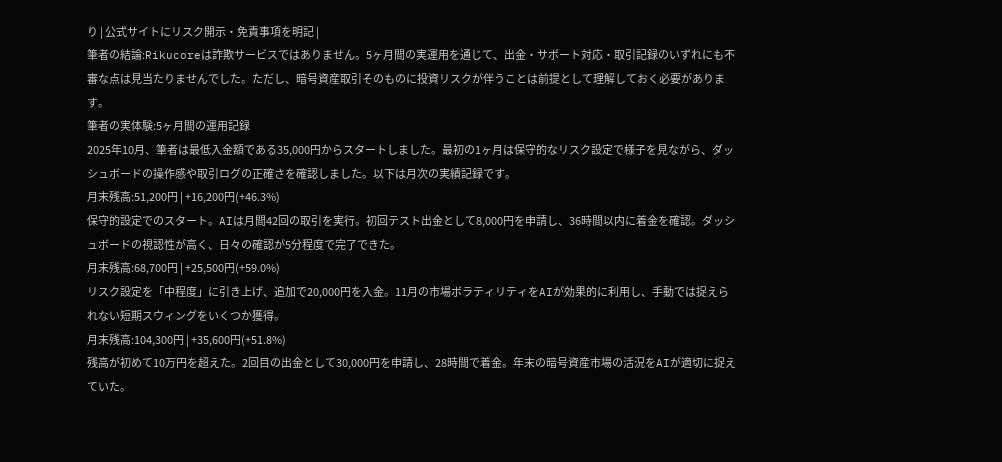り | 公式サイトにリスク開示・免責事項を明記 |
筆者の結論:Rikucoreは詐欺サービスではありません。5ヶ月間の実運用を通じて、出金・サポート対応・取引記録のいずれにも不審な点は見当たりませんでした。ただし、暗号資産取引そのものに投資リスクが伴うことは前提として理解しておく必要があります。
筆者の実体験:5ヶ月間の運用記録
2025年10月、筆者は最低入金額である35,000円からスタートしました。最初の1ヶ月は保守的なリスク設定で様子を見ながら、ダッシュボードの操作感や取引ログの正確さを確認しました。以下は月次の実績記録です。
月末残高:51,200円 | +16,200円(+46.3%)
保守的設定でのスタート。AIは月間42回の取引を実行。初回テスト出金として8,000円を申請し、36時間以内に着金を確認。ダッシュボードの視認性が高く、日々の確認が5分程度で完了できた。
月末残高:68,700円 | +25,500円(+59.0%)
リスク設定を「中程度」に引き上げ、追加で20,000円を入金。11月の市場ボラティリティをAIが効果的に利用し、手動では捉えられない短期スウィングをいくつか獲得。
月末残高:104,300円 | +35,600円(+51.8%)
残高が初めて10万円を超えた。2回目の出金として30,000円を申請し、28時間で着金。年末の暗号資産市場の活況をAIが適切に捉えていた。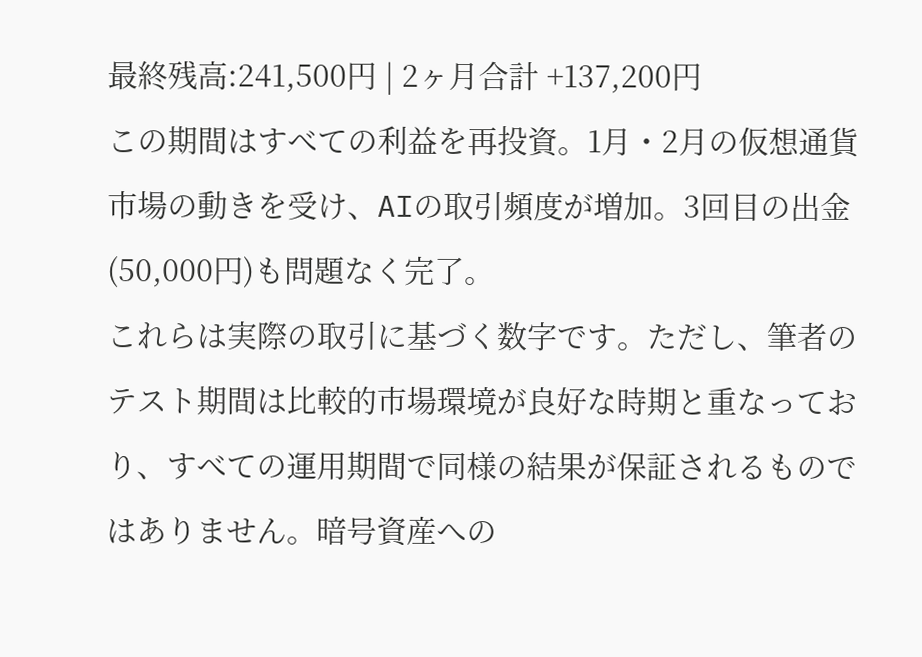最終残高:241,500円 | 2ヶ月合計 +137,200円
この期間はすべての利益を再投資。1月・2月の仮想通貨市場の動きを受け、AIの取引頻度が増加。3回目の出金(50,000円)も問題なく完了。
これらは実際の取引に基づく数字です。ただし、筆者のテスト期間は比較的市場環境が良好な時期と重なっており、すべての運用期間で同様の結果が保証されるものではありません。暗号資産への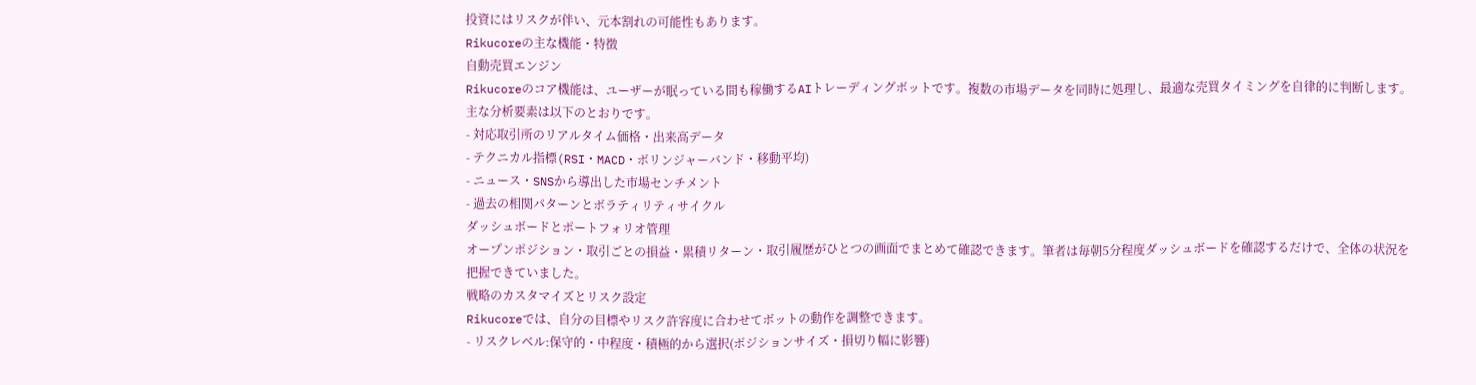投資にはリスクが伴い、元本割れの可能性もあります。
Rikucoreの主な機能・特徴
自動売買エンジン
Rikucoreのコア機能は、ユーザーが眠っている間も稼働するAIトレーディングボットです。複数の市場データを同時に処理し、最適な売買タイミングを自律的に判断します。主な分析要素は以下のとおりです。
- 対応取引所のリアルタイム価格・出来高データ
- テクニカル指標(RSI・MACD・ボリンジャーバンド・移動平均)
- ニュース・SNSから導出した市場センチメント
- 過去の相関パターンとボラティリティサイクル
ダッシュボードとポートフォリオ管理
オープンポジション・取引ごとの損益・累積リターン・取引履歴がひとつの画面でまとめて確認できます。筆者は毎朝5分程度ダッシュボードを確認するだけで、全体の状況を把握できていました。
戦略のカスタマイズとリスク設定
Rikucoreでは、自分の目標やリスク許容度に合わせてボットの動作を調整できます。
- リスクレベル:保守的・中程度・積極的から選択(ポジションサイズ・損切り幅に影響)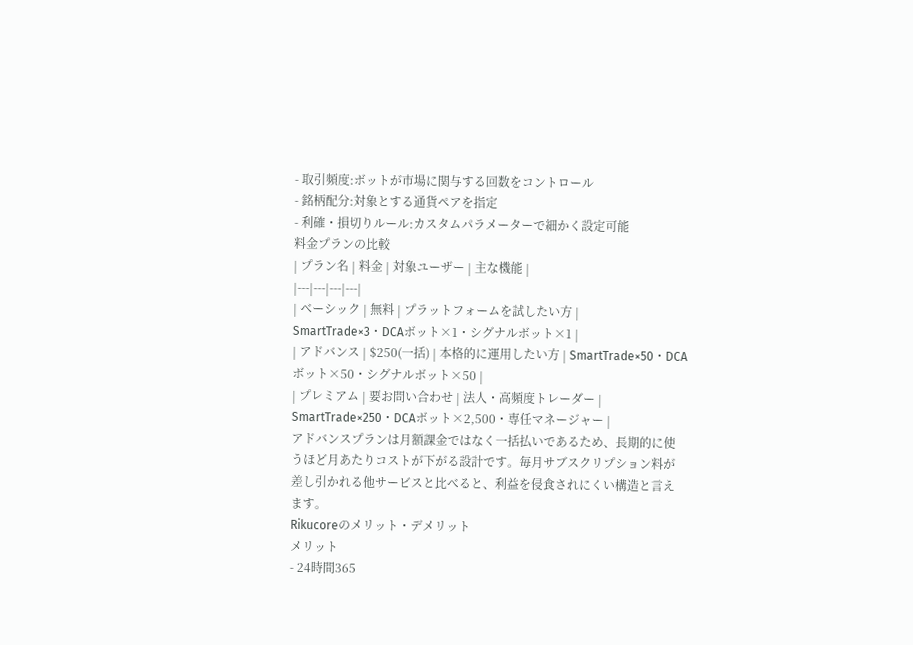- 取引頻度:ボットが市場に関与する回数をコントロール
- 銘柄配分:対象とする通貨ペアを指定
- 利確・損切りルール:カスタムパラメーターで細かく設定可能
料金プランの比較
| プラン名 | 料金 | 対象ユーザー | 主な機能 |
|---|---|---|---|
| ベーシック | 無料 | プラットフォームを試したい方 | SmartTrade×3・DCAボット×1・シグナルボット×1 |
| アドバンス | $250(一括) | 本格的に運用したい方 | SmartTrade×50・DCAボット×50・シグナルボット×50 |
| プレミアム | 要お問い合わせ | 法人・高頻度トレーダー | SmartTrade×250・DCAボット×2,500・専任マネージャー |
アドバンスプランは月額課金ではなく一括払いであるため、長期的に使うほど月あたりコストが下がる設計です。毎月サブスクリプション料が差し引かれる他サービスと比べると、利益を侵食されにくい構造と言えます。
Rikucoreのメリット・デメリット
メリット
- 24時間365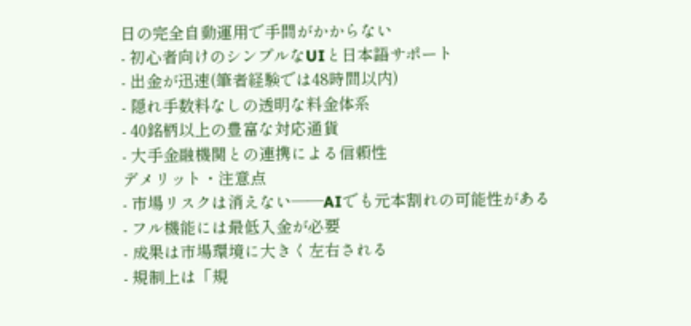日の完全自動運用で手間がかからない
- 初心者向けのシンプルなUIと日本語サポート
- 出金が迅速(筆者経験では48時間以内)
- 隠れ手数料なしの透明な料金体系
- 40銘柄以上の豊富な対応通貨
- 大手金融機関との連携による信頼性
デメリット・注意点
- 市場リスクは消えない――AIでも元本割れの可能性がある
- フル機能には最低入金が必要
- 成果は市場環境に大きく左右される
- 規制上は「規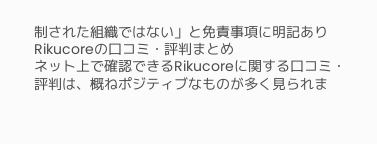制された組織ではない」と免責事項に明記あり
Rikucoreの口コミ・評判まとめ
ネット上で確認できるRikucoreに関する口コミ・評判は、概ねポジティブなものが多く見られま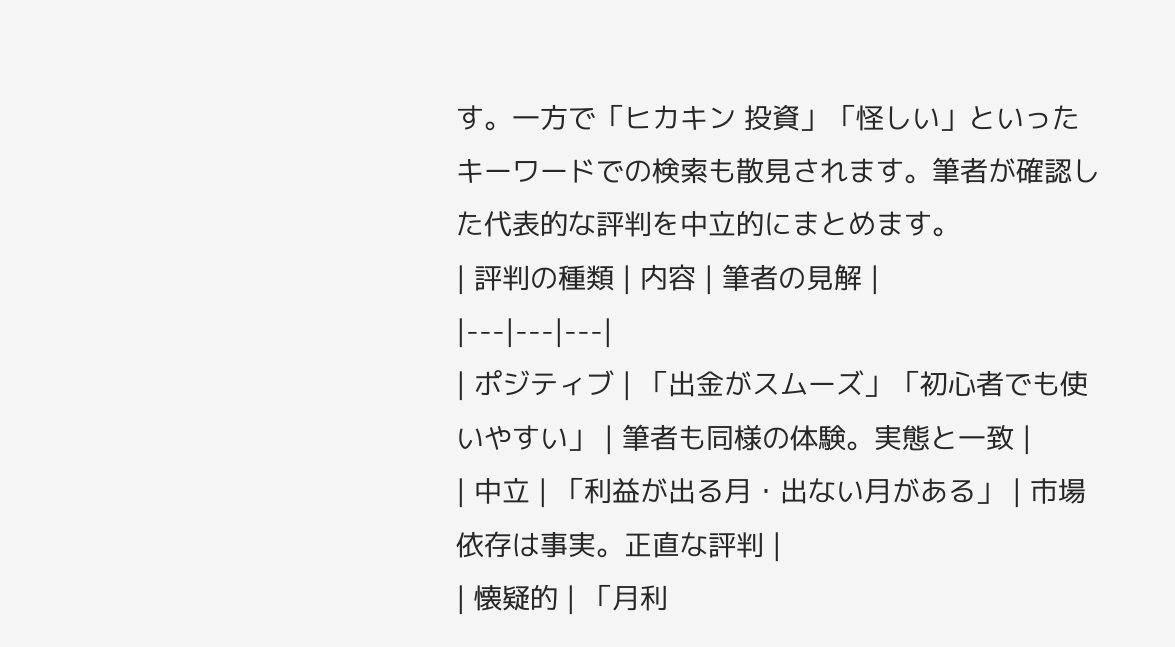す。一方で「ヒカキン 投資」「怪しい」といったキーワードでの検索も散見されます。筆者が確認した代表的な評判を中立的にまとめます。
| 評判の種類 | 内容 | 筆者の見解 |
|---|---|---|
| ポジティブ | 「出金がスムーズ」「初心者でも使いやすい」 | 筆者も同様の体験。実態と一致 |
| 中立 | 「利益が出る月・出ない月がある」 | 市場依存は事実。正直な評判 |
| 懐疑的 | 「月利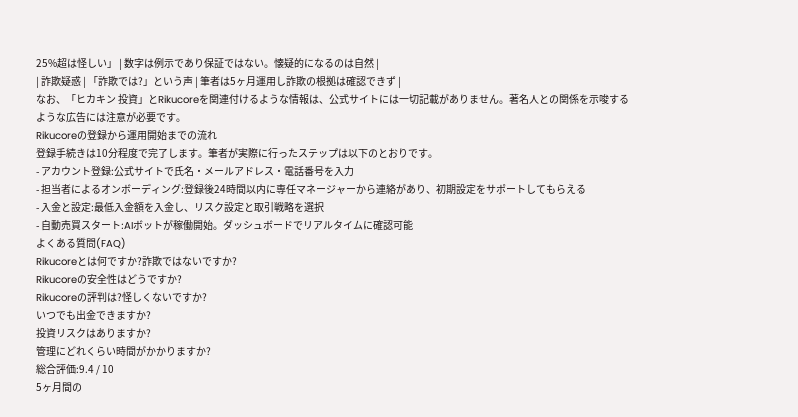25%超は怪しい」 | 数字は例示であり保証ではない。懐疑的になるのは自然 |
| 詐欺疑惑 | 「詐欺では?」という声 | 筆者は5ヶ月運用し詐欺の根拠は確認できず |
なお、「ヒカキン 投資」とRikucoreを関連付けるような情報は、公式サイトには一切記載がありません。著名人との関係を示唆するような広告には注意が必要です。
Rikucoreの登録から運用開始までの流れ
登録手続きは10分程度で完了します。筆者が実際に行ったステップは以下のとおりです。
- アカウント登録:公式サイトで氏名・メールアドレス・電話番号を入力
- 担当者によるオンボーディング:登録後24時間以内に専任マネージャーから連絡があり、初期設定をサポートしてもらえる
- 入金と設定:最低入金額を入金し、リスク設定と取引戦略を選択
- 自動売買スタート:AIボットが稼働開始。ダッシュボードでリアルタイムに確認可能
よくある質問(FAQ)
Rikucoreとは何ですか?詐欺ではないですか?
Rikucoreの安全性はどうですか?
Rikucoreの評判は?怪しくないですか?
いつでも出金できますか?
投資リスクはありますか?
管理にどれくらい時間がかかりますか?
総合評価:9.4 / 10
5ヶ月間の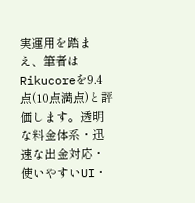実運用を踏まえ、筆者はRikucoreを9.4点(10点満点)と評価します。透明な料金体系・迅速な出金対応・使いやすいUI・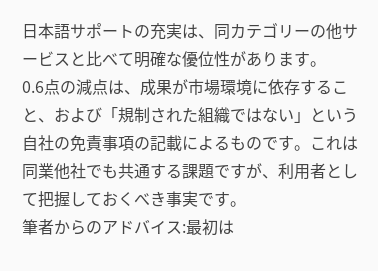日本語サポートの充実は、同カテゴリーの他サービスと比べて明確な優位性があります。
0.6点の減点は、成果が市場環境に依存すること、および「規制された組織ではない」という自社の免責事項の記載によるものです。これは同業他社でも共通する課題ですが、利用者として把握しておくべき事実です。
筆者からのアドバイス:最初は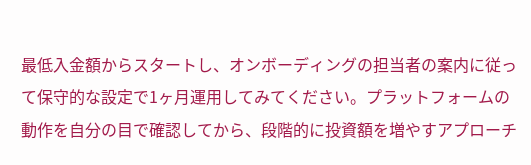最低入金額からスタートし、オンボーディングの担当者の案内に従って保守的な設定で1ヶ月運用してみてください。プラットフォームの動作を自分の目で確認してから、段階的に投資額を増やすアプローチ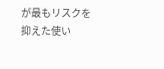が最もリスクを抑えた使い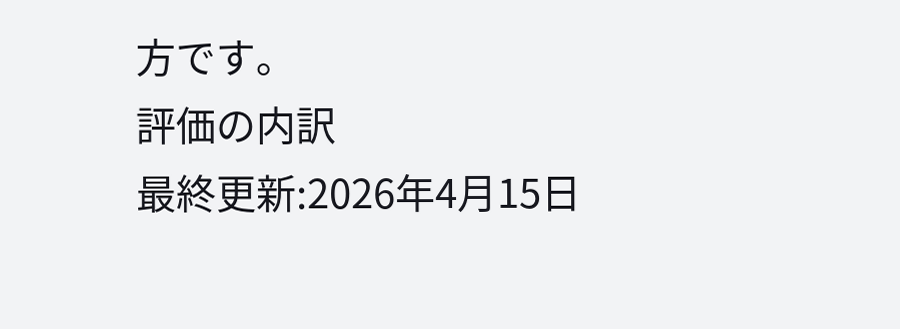方です。
評価の内訳
最終更新:2026年4月15日